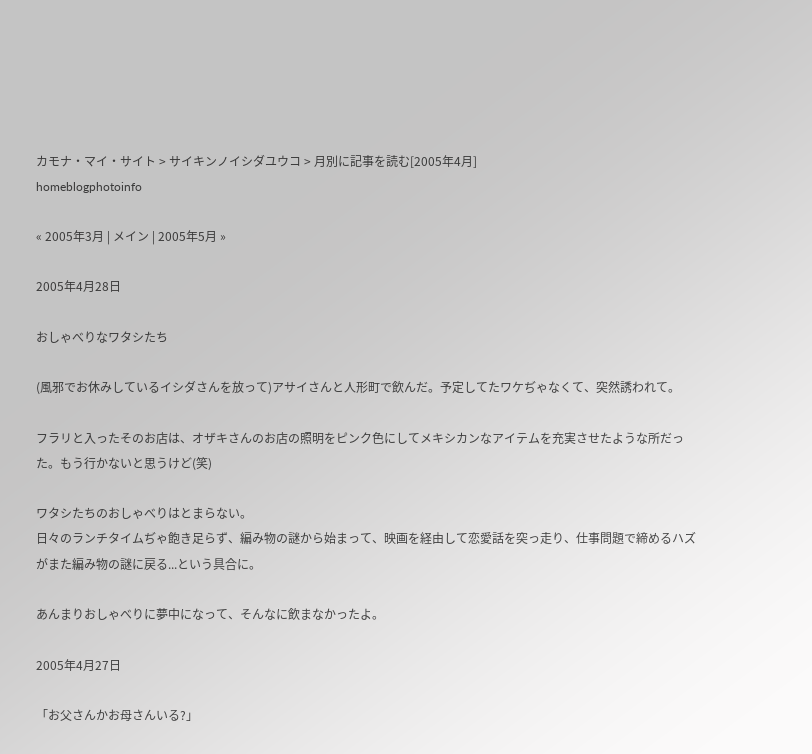カモナ・マイ・サイト > サイキンノイシダユウコ > 月別に記事を読む[2005年4月]
homeblogphotoinfo

« 2005年3月 | メイン | 2005年5月 »

2005年4月28日

おしゃべりなワタシたち

(風邪でお休みしているイシダさんを放って)アサイさんと人形町で飲んだ。予定してたワケぢゃなくて、突然誘われて。

フラリと入ったそのお店は、オザキさんのお店の照明をピンク色にしてメキシカンなアイテムを充実させたような所だった。もう行かないと思うけど(笑)

ワタシたちのおしゃべりはとまらない。
日々のランチタイムぢゃ飽き足らず、編み物の謎から始まって、映画を経由して恋愛話を突っ走り、仕事問題で締めるハズがまた編み物の謎に戻る...という具合に。

あんまりおしゃべりに夢中になって、そんなに飲まなかったよ。

2005年4月27日

「お父さんかお母さんいる?」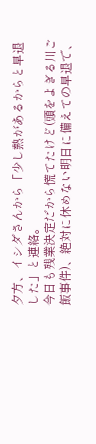夕方、イシダさんから「少し熱があるからと早退した」と連絡。
今日も残業決定だから慌てたけど(頭をよぎる川ご飯事件)、絶対に休めない明日に備えての早退で、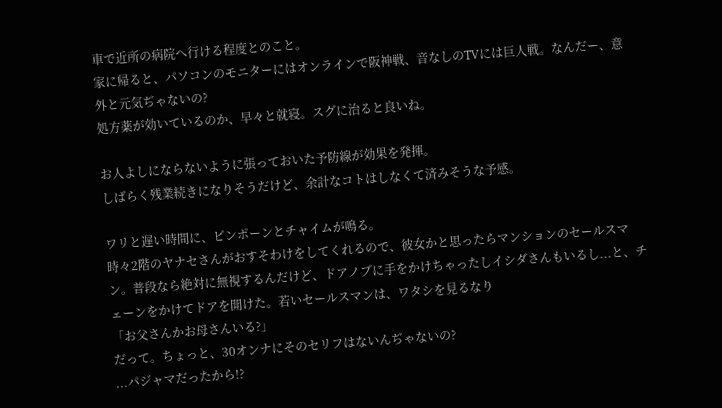車で近所の病院へ行ける程度とのこと。
家に帰ると、パソコンのモニターにはオンラインで阪神戦、音なしのTVには巨人戦。なんだー、意外と元気ぢゃないの?
処方薬が効いているのか、早々と就寝。スグに治ると良いね。

お人よしにならないように張っておいた予防線が効果を発揮。
しばらく残業続きになりそうだけど、余計なコトはしなくて済みそうな予感。

ワリと遅い時間に、ピンポーンとチャイムが鳴る。
時々2階のヤナセさんがおすそわけをしてくれるので、彼女かと思ったらマンションのセールスマン。普段なら絶対に無視するんだけど、ドアノブに手をかけちゃったしイシダさんもいるし...と、チェーンをかけてドアを開けた。若いセールスマンは、ワタシを見るなり
「お父さんかお母さんいる?」
だって。ちょっと、30オンナにそのセリフはないんぢゃないの?
...パジャマだったから!?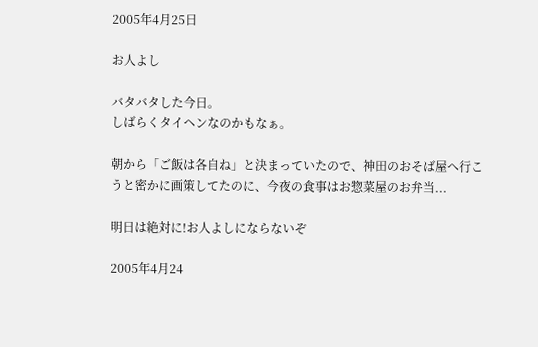2005年4月25日

お人よし

バタバタした今日。
しばらくタイヘンなのかもなぁ。

朝から「ご飯は各自ね」と決まっていたので、神田のおそば屋へ行こうと密かに画策してたのに、今夜の食事はお惣菜屋のお弁当...

明日は絶対に!お人よしにならないぞ

2005年4月24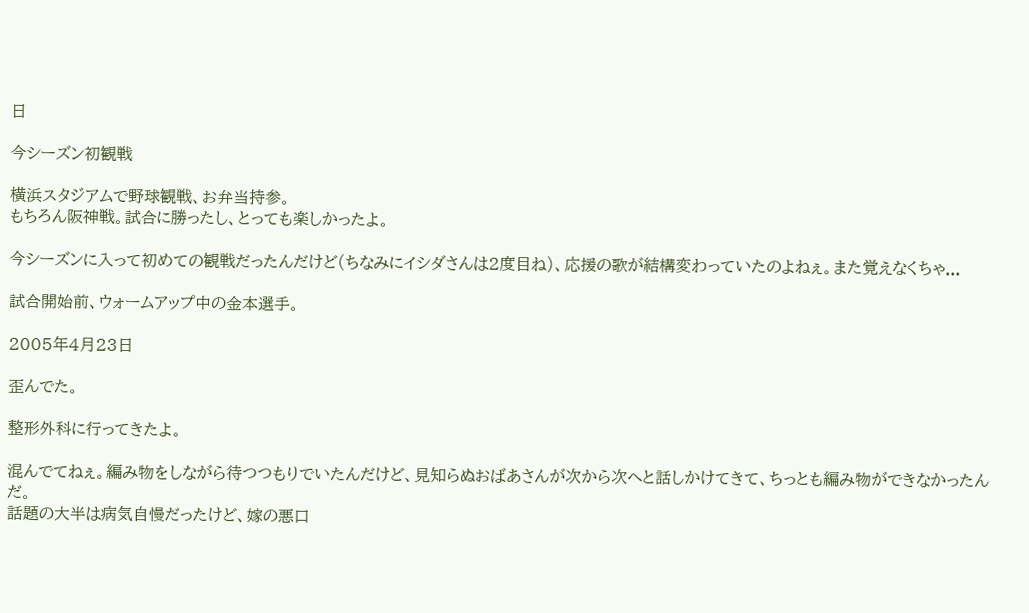日

今シーズン初観戦

横浜スタジアムで野球観戦、お弁当持参。
もちろん阪神戦。試合に勝ったし、とっても楽しかったよ。

今シーズンに入って初めての観戦だったんだけど(ちなみにイシダさんは2度目ね)、応援の歌が結構変わっていたのよねぇ。また覚えなくちゃ...

試合開始前、ウォームアップ中の金本選手。

2005年4月23日

歪んでた。

整形外科に行ってきたよ。

混んでてねぇ。編み物をしながら待つつもりでいたんだけど、見知らぬおばあさんが次から次へと話しかけてきて、ちっとも編み物ができなかったんだ。
話題の大半は病気自慢だったけど、嫁の悪口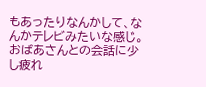もあったりなんかして、なんかテレビみたいな感じ。おばあさんとの会話に少し疲れ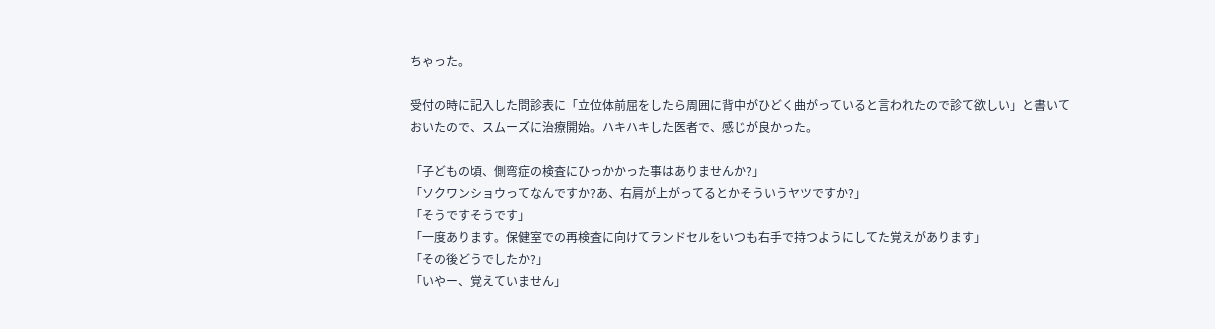ちゃった。

受付の時に記入した問診表に「立位体前屈をしたら周囲に背中がひどく曲がっていると言われたので診て欲しい」と書いておいたので、スムーズに治療開始。ハキハキした医者で、感じが良かった。

「子どもの頃、側弯症の検査にひっかかった事はありませんか?」
「ソクワンショウってなんですか?あ、右肩が上がってるとかそういうヤツですか?」
「そうですそうです」
「一度あります。保健室での再検査に向けてランドセルをいつも右手で持つようにしてた覚えがあります」
「その後どうでしたか?」
「いやー、覚えていません」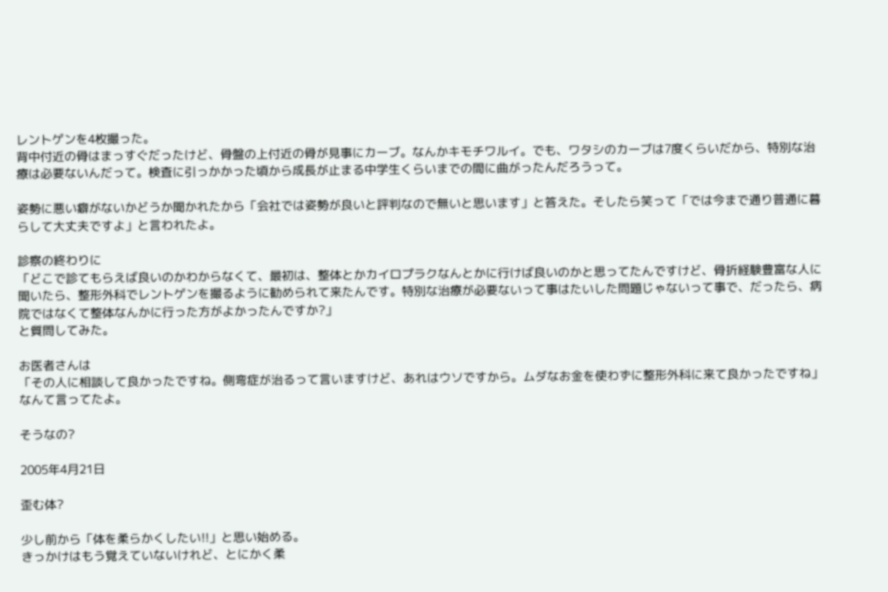レントゲンを4枚撮った。
背中付近の骨はまっすぐだったけど、骨盤の上付近の骨が見事にカーブ。なんかキモチワルイ。でも、ワタシのカーブは7度くらいだから、特別な治療は必要ないんだって。検査に引っかかった頃から成長が止まる中学生くらいまでの間に曲がったんだろうって。

姿勢に悪い癖がないかどうか聞かれたから「会社では姿勢が良いと評判なので無いと思います」と答えた。そしたら笑って「では今まで通り普通に暮らして大丈夫ですよ」と言われたよ。

診察の終わりに
「どこで診てもらえば良いのかわからなくて、最初は、整体とかカイロプラクなんとかに行けば良いのかと思ってたんですけど、骨折経験豊富な人に聞いたら、整形外科でレントゲンを撮るように勧められて来たんです。特別な治療が必要ないって事はたいした問題じゃないって事で、だったら、病院ではなくて整体なんかに行った方がよかったんですか?」
と質問してみた。

お医者さんは
「その人に相談して良かったですね。側弯症が治るって言いますけど、あれはウソですから。ムダなお金を使わずに整形外科に来て良かったですね」
なんて言ってたよ。

そうなの?

2005年4月21日

歪む体?

少し前から「体を柔らかくしたい!!」と思い始める。
きっかけはもう覚えていないけれど、とにかく柔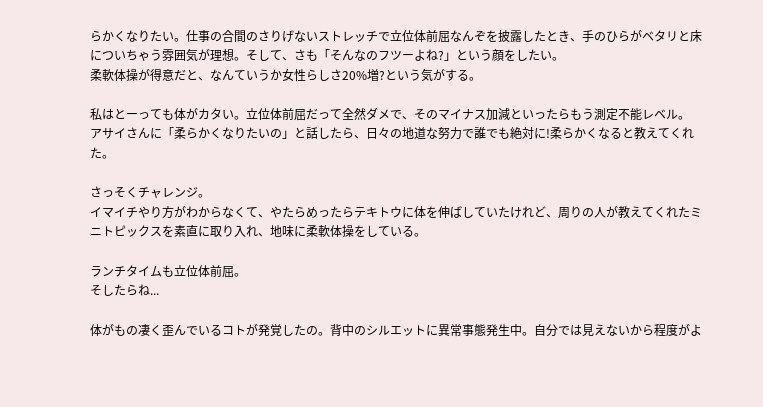らかくなりたい。仕事の合間のさりげないストレッチで立位体前屈なんぞを披露したとき、手のひらがベタリと床についちゃう雰囲気が理想。そして、さも「そんなのフツーよね?」という顔をしたい。
柔軟体操が得意だと、なんていうか女性らしさ20%増?という気がする。

私はとーっても体がカタい。立位体前屈だって全然ダメで、そのマイナス加減といったらもう測定不能レベル。
アサイさんに「柔らかくなりたいの」と話したら、日々の地道な努力で誰でも絶対に!柔らかくなると教えてくれた。

さっそくチャレンジ。
イマイチやり方がわからなくて、やたらめったらテキトウに体を伸ばしていたけれど、周りの人が教えてくれたミニトピックスを素直に取り入れ、地味に柔軟体操をしている。

ランチタイムも立位体前屈。
そしたらね...

体がもの凄く歪んでいるコトが発覚したの。背中のシルエットに異常事態発生中。自分では見えないから程度がよ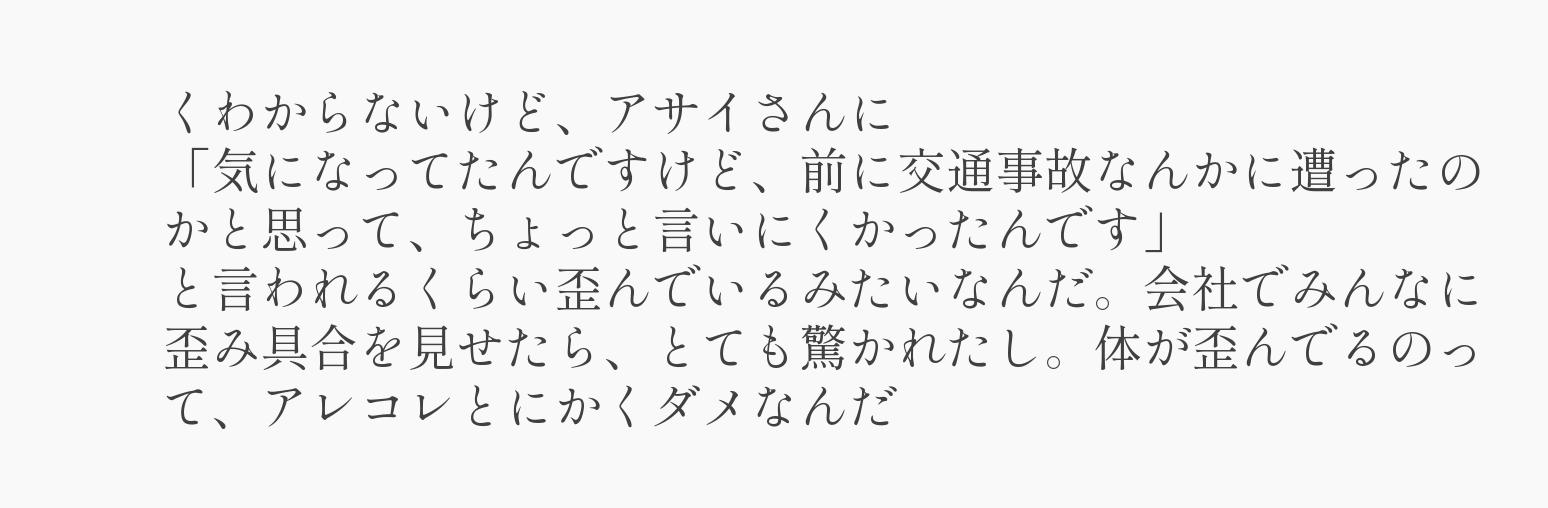くわからないけど、アサイさんに
「気になってたんですけど、前に交通事故なんかに遭ったのかと思って、ちょっと言いにくかったんです」
と言われるくらい歪んでいるみたいなんだ。会社でみんなに歪み具合を見せたら、とても驚かれたし。体が歪んでるのって、アレコレとにかくダメなんだ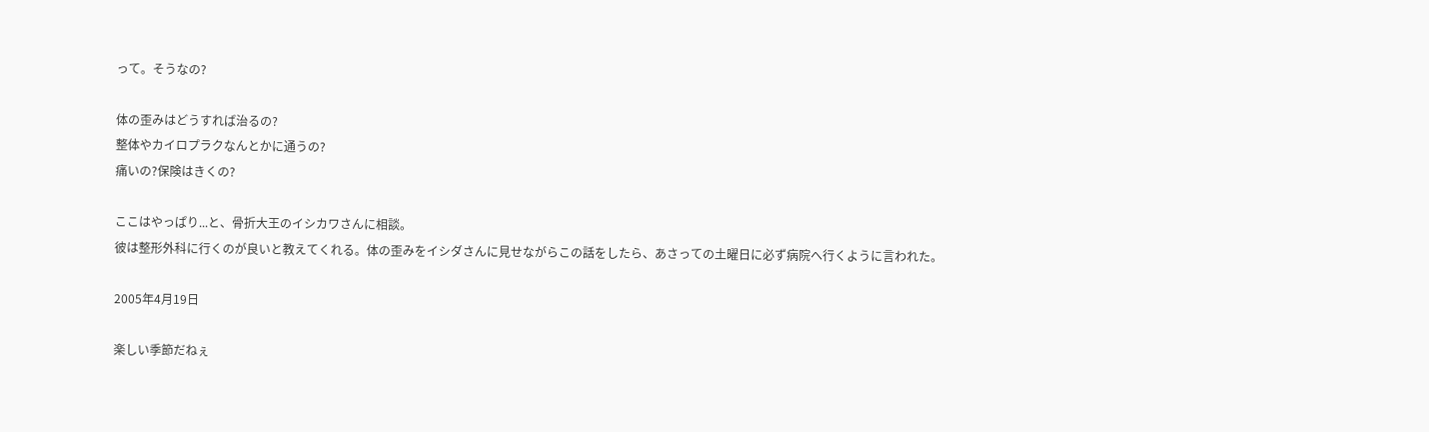って。そうなの?

体の歪みはどうすれば治るの?
整体やカイロプラクなんとかに通うの?
痛いの?保険はきくの?

ここはやっぱり...と、骨折大王のイシカワさんに相談。
彼は整形外科に行くのが良いと教えてくれる。体の歪みをイシダさんに見せながらこの話をしたら、あさっての土曜日に必ず病院へ行くように言われた。

2005年4月19日

楽しい季節だねぇ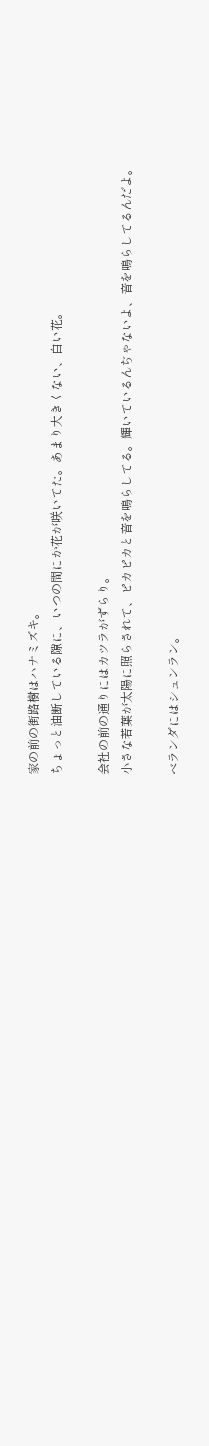家の前の街路樹はハナミズキ。
ちょっと油断している隙に、いつの間にか花が咲いてた。あまり大きくない、白い花。

会社の前の通りにはカツラがずらり。
小さな若葉が太陽に照らされて、ピカピカと音を鳴らしてる。輝いているんぢゃないよ、音を鳴らしてるんだよ。

ベランダにはシュンラン。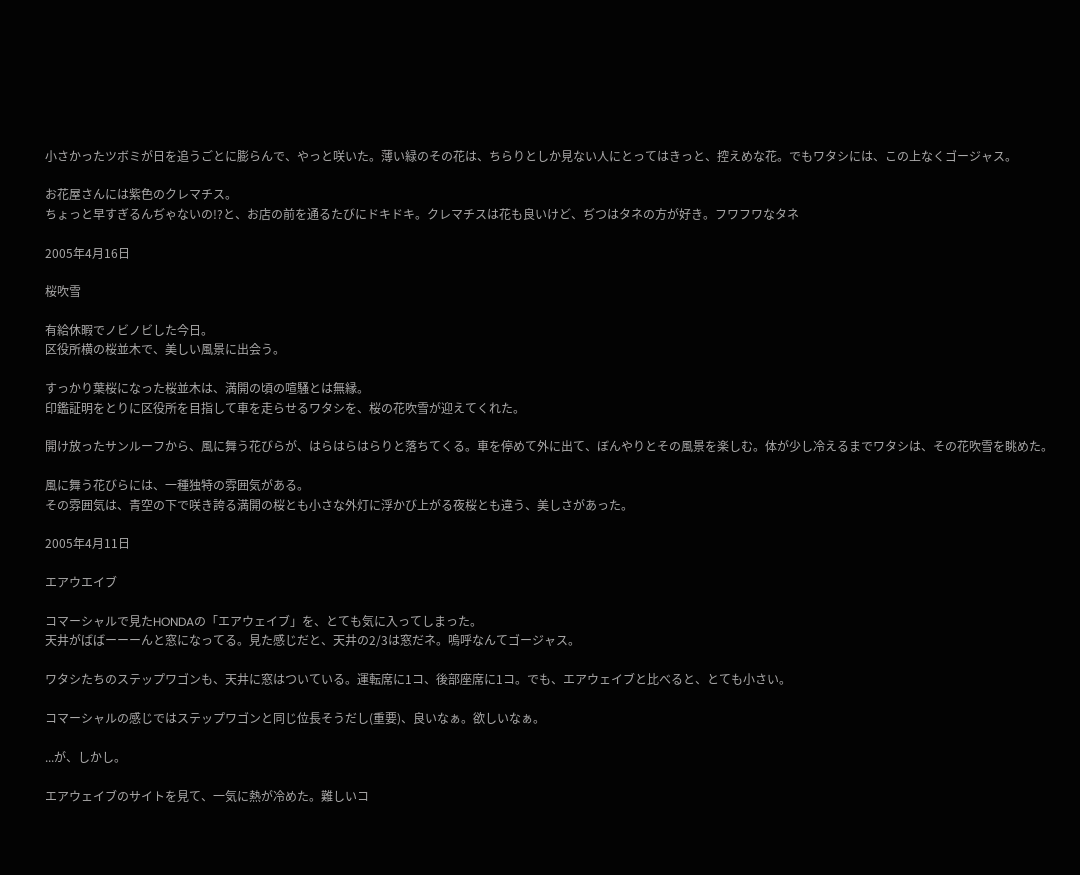小さかったツボミが日を追うごとに膨らんで、やっと咲いた。薄い緑のその花は、ちらりとしか見ない人にとってはきっと、控えめな花。でもワタシには、この上なくゴージャス。

お花屋さんには紫色のクレマチス。
ちょっと早すぎるんぢゃないの!?と、お店の前を通るたびにドキドキ。クレマチスは花も良いけど、ぢつはタネの方が好き。フワフワなタネ

2005年4月16日

桜吹雪

有給休暇でノビノビした今日。
区役所横の桜並木で、美しい風景に出会う。

すっかり葉桜になった桜並木は、満開の頃の喧騒とは無縁。
印鑑証明をとりに区役所を目指して車を走らせるワタシを、桜の花吹雪が迎えてくれた。

開け放ったサンルーフから、風に舞う花びらが、はらはらはらりと落ちてくる。車を停めて外に出て、ぼんやりとその風景を楽しむ。体が少し冷えるまでワタシは、その花吹雪を眺めた。

風に舞う花びらには、一種独特の雰囲気がある。
その雰囲気は、青空の下で咲き誇る満開の桜とも小さな外灯に浮かび上がる夜桜とも違う、美しさがあった。

2005年4月11日

エアウエイブ

コマーシャルで見たHONDAの「エアウェイブ」を、とても気に入ってしまった。
天井がばばーーーんと窓になってる。見た感じだと、天井の2/3は窓だネ。嗚呼なんてゴージャス。

ワタシたちのステップワゴンも、天井に窓はついている。運転席に1コ、後部座席に1コ。でも、エアウェイブと比べると、とても小さい。

コマーシャルの感じではステップワゴンと同じ位長そうだし(重要)、良いなぁ。欲しいなぁ。

...が、しかし。

エアウェイブのサイトを見て、一気に熱が冷めた。難しいコ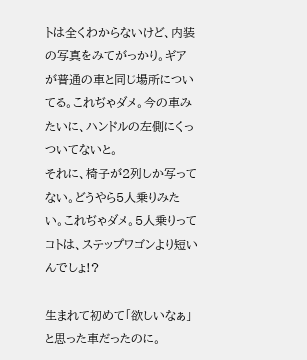トは全くわからないけど、内装の写真をみてがっかり。ギアが普通の車と同じ場所についてる。これぢゃダメ。今の車みたいに、ハンドルの左側にくっついてないと。
それに、椅子が2列しか写ってない。どうやら5人乗りみたい。これぢゃダメ。5人乗りってコトは、ステップワゴンより短いんでしょ!?

生まれて初めて「欲しいなぁ」と思った車だったのに。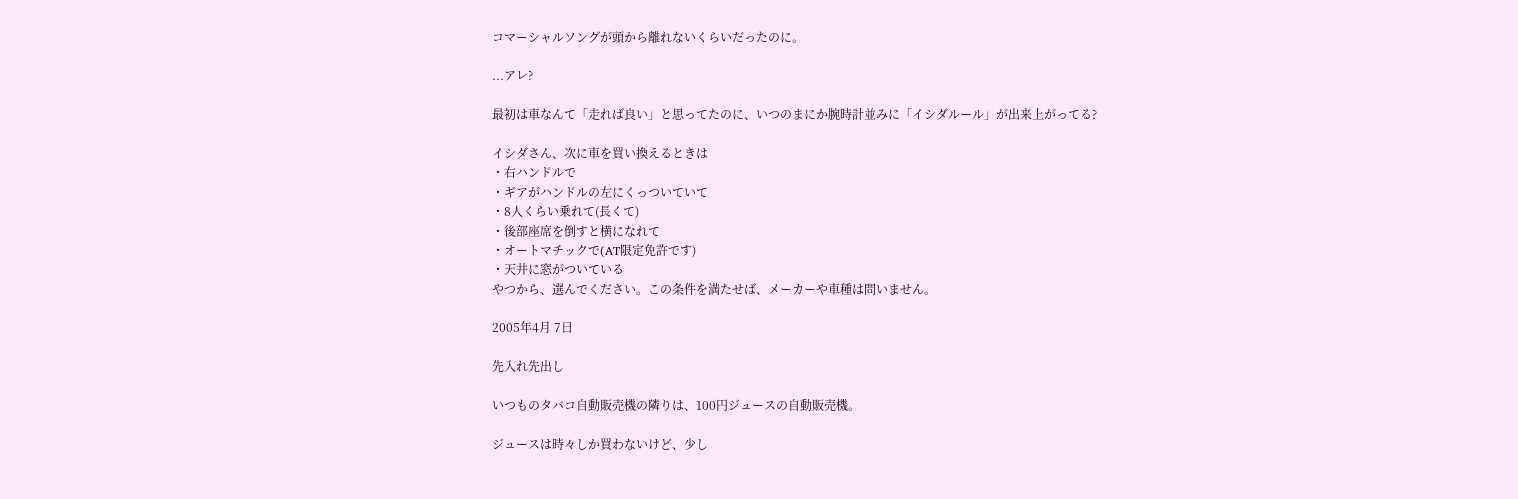コマーシャルソングが頭から離れないくらいだったのに。

...アレ?

最初は車なんて「走れば良い」と思ってたのに、いつのまにか腕時計並みに「イシダルール」が出来上がってる?

イシダさん、次に車を買い換えるときは
・右ハンドルで
・ギアがハンドルの左にくっついていて
・8人くらい乗れて(長くて)
・後部座席を倒すと横になれて
・オートマチックで(AT限定免許です)
・天井に窓がついている
やつから、選んでください。この条件を満たせば、メーカーや車種は問いません。

2005年4月 7日

先入れ先出し

いつものタバコ自動販売機の隣りは、100円ジュースの自動販売機。

ジュースは時々しか買わないけど、少し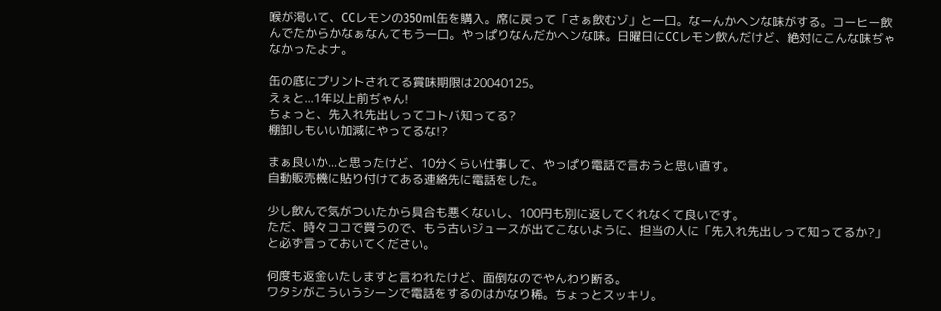喉が渇いて、CCレモンの350ml缶を購入。席に戻って「さぁ飲むゾ」と一口。なーんかヘンな味がする。コーヒー飲んでたからかなぁなんてもう一口。やっぱりなんだかヘンな味。日曜日にCCレモン飲んだけど、絶対にこんな味ぢゃなかったよナ。

缶の底にプリントされてる賞味期限は20040125。
えぇと...1年以上前ぢゃん!
ちょっと、先入れ先出しってコトバ知ってる?
棚卸しもいい加減にやってるな!?

まぁ良いか...と思ったけど、10分くらい仕事して、やっぱり電話で言おうと思い直す。
自動販売機に貼り付けてある連絡先に電話をした。

少し飲んで気がついたから具合も悪くないし、100円も別に返してくれなくて良いです。
ただ、時々ココで買うので、もう古いジュースが出てこないように、担当の人に「先入れ先出しって知ってるか?」と必ず言っておいてください。

何度も返金いたしますと言われたけど、面倒なのでやんわり断る。
ワタシがこういうシーンで電話をするのはかなり稀。ちょっとスッキリ。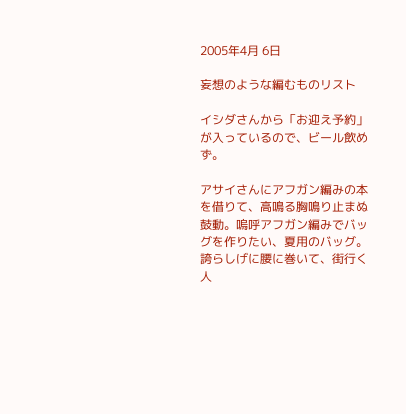2005年4月 6日

妄想のような編むものリスト

イシダさんから「お迎え予約」が入っているので、ビール飲めず。

アサイさんにアフガン編みの本を借りて、高鳴る胸鳴り止まぬ鼓動。嗚呼アフガン編みでバッグを作りたい、夏用のバッグ。誇らしげに腰に巻いて、街行く人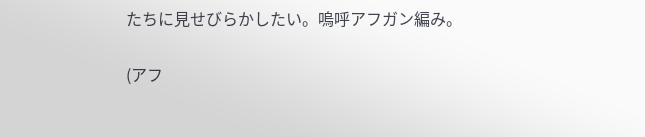たちに見せびらかしたい。嗚呼アフガン編み。

(アフ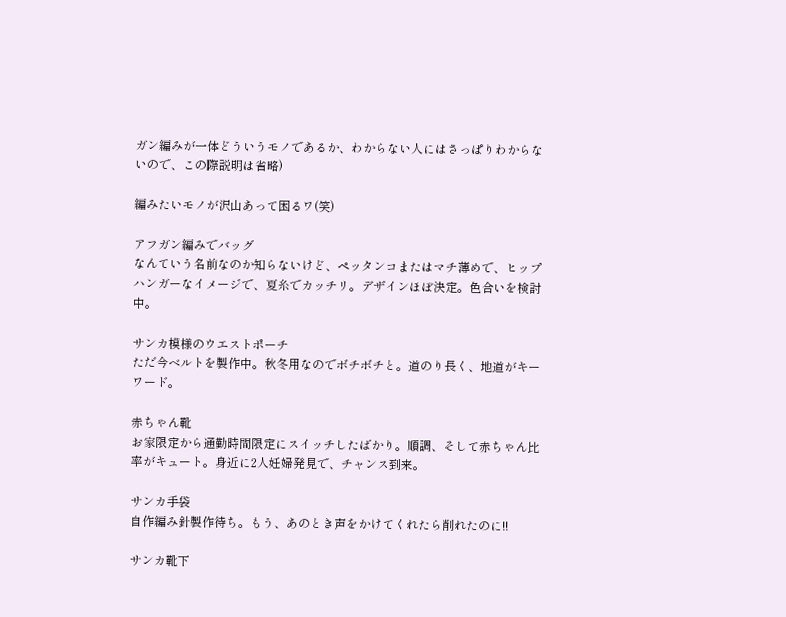ガン編みが一体どういうモノであるか、わからない人にはさっぱりわからないので、この際説明は省略)

編みたいモノが沢山あって困るワ(笑)

アフガン編みでバッグ
なんていう名前なのか知らないけど、ペッタンコまたはマチ薄めで、ヒップハンガーなイメージで、夏糸でカッチリ。デザインほぼ決定。色合いを検討中。

サンカ模様のウエストポーチ
ただ今ベルトを製作中。秋冬用なのでボチボチと。道のり長く、地道がキーワード。

赤ちゃん靴
お家限定から通勤時間限定にスイッチしたばかり。順調、そして赤ちゃん比率がキュート。身近に2人妊婦発見で、チャンス到来。

サンカ手袋
自作編み針製作待ち。もう、あのとき声をかけてくれたら削れたのに!!

サンカ靴下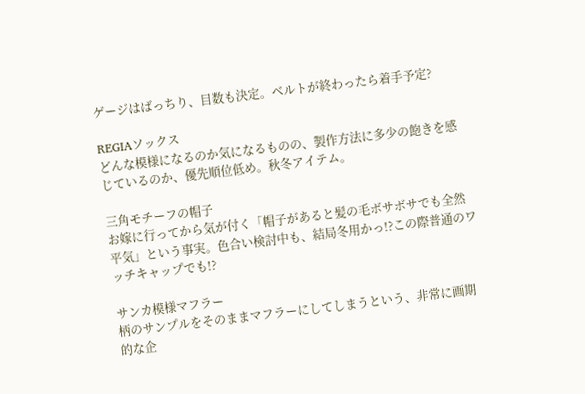ゲージはばっちり、目数も決定。ベルトが終わったら着手予定?

REGIAソックス
どんな模様になるのか気になるものの、製作方法に多少の飽きを感じているのか、優先順位低め。秋冬アイテム。

三角モチーフの帽子
お嫁に行ってから気が付く「帽子があると髪の毛ボサボサでも全然平気」という事実。色合い検討中も、結局冬用かっ!?この際普通のワッチキャップでも!?

サンカ模様マフラー
柄のサンプルをそのままマフラーにしてしまうという、非常に画期的な企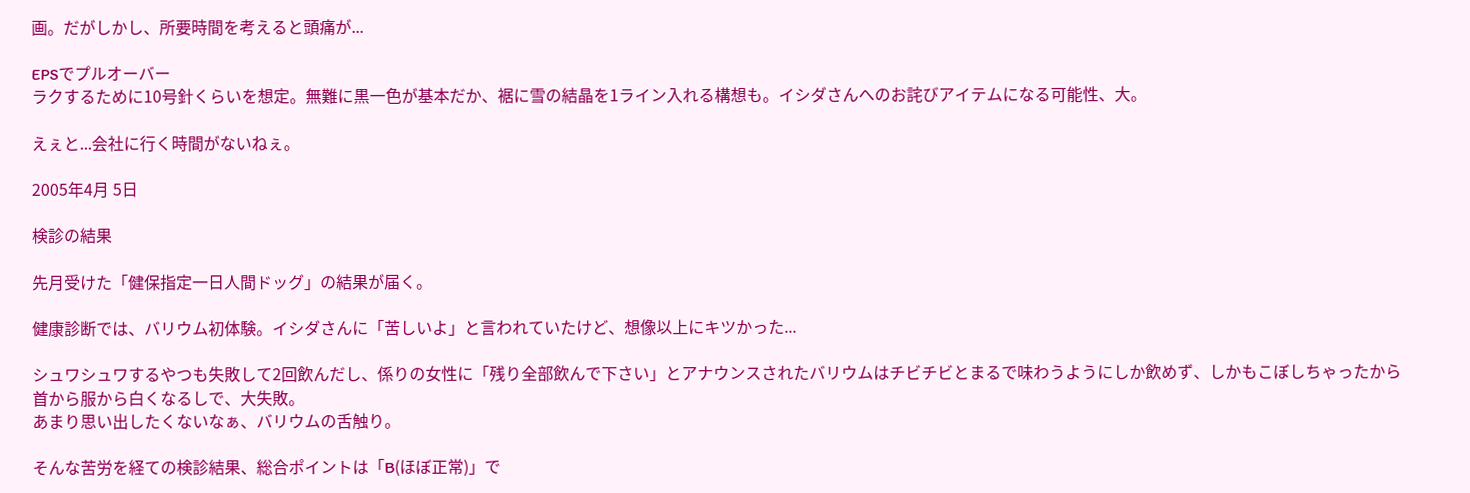画。だがしかし、所要時間を考えると頭痛が...

EPSでプルオーバー
ラクするために10号針くらいを想定。無難に黒一色が基本だか、裾に雪の結晶を1ライン入れる構想も。イシダさんへのお詫びアイテムになる可能性、大。

えぇと...会社に行く時間がないねぇ。

2005年4月 5日

検診の結果

先月受けた「健保指定一日人間ドッグ」の結果が届く。

健康診断では、バリウム初体験。イシダさんに「苦しいよ」と言われていたけど、想像以上にキツかった...

シュワシュワするやつも失敗して2回飲んだし、係りの女性に「残り全部飲んで下さい」とアナウンスされたバリウムはチビチビとまるで味わうようにしか飲めず、しかもこぼしちゃったから首から服から白くなるしで、大失敗。
あまり思い出したくないなぁ、バリウムの舌触り。

そんな苦労を経ての検診結果、総合ポイントは「B(ほぼ正常)」で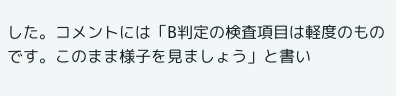した。コメントには「B判定の検査項目は軽度のものです。このまま様子を見ましょう」と書い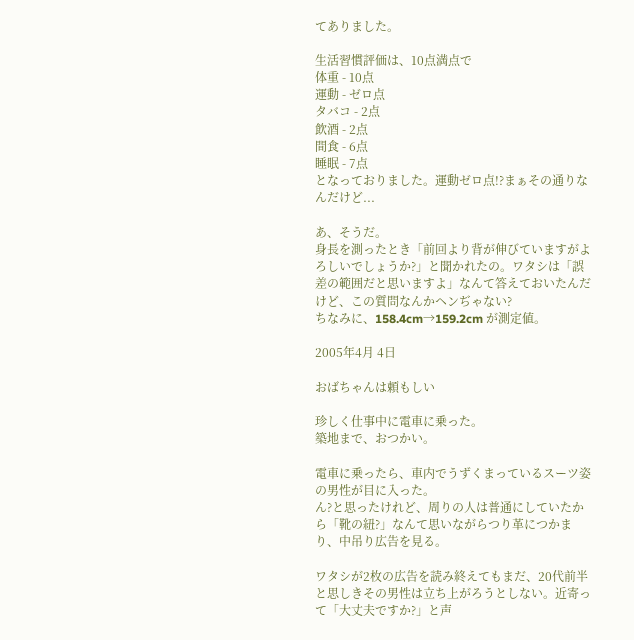てありました。

生活習慣評価は、10点満点で
体重 - 10点
運動 - ゼロ点
タバコ - 2点
飲酒 - 2点
間食 - 6点
睡眠 - 7点
となっておりました。運動ゼロ点!?まぁその通りなんだけど...

あ、そうだ。
身長を測ったとき「前回より背が伸びていますがよろしいでしょうか?」と聞かれたの。ワタシは「誤差の範囲だと思いますよ」なんて答えておいたんだけど、この質問なんかヘンぢゃない?
ちなみに、158.4cm→159.2cm が測定値。

2005年4月 4日

おばちゃんは頼もしい

珍しく仕事中に電車に乗った。
築地まで、おつかい。

電車に乗ったら、車内でうずくまっているスーツ姿の男性が目に入った。
ん?と思ったけれど、周りの人は普通にしていたから「靴の紐?」なんて思いながらつり革につかまり、中吊り広告を見る。

ワタシが2枚の広告を読み終えてもまだ、20代前半と思しきその男性は立ち上がろうとしない。近寄って「大丈夫ですか?」と声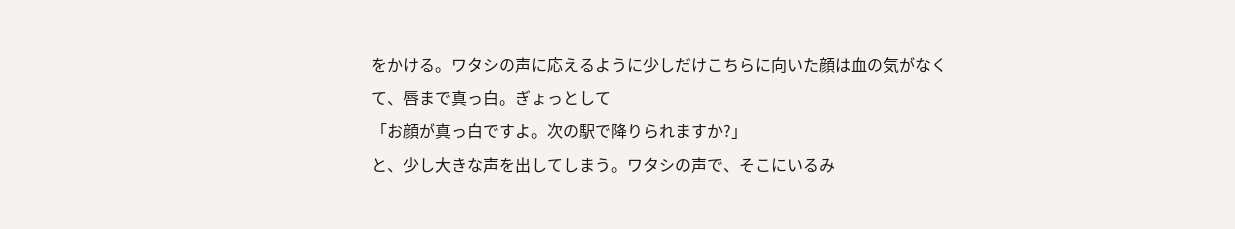をかける。ワタシの声に応えるように少しだけこちらに向いた顔は血の気がなくて、唇まで真っ白。ぎょっとして
「お顔が真っ白ですよ。次の駅で降りられますか?」
と、少し大きな声を出してしまう。ワタシの声で、そこにいるみ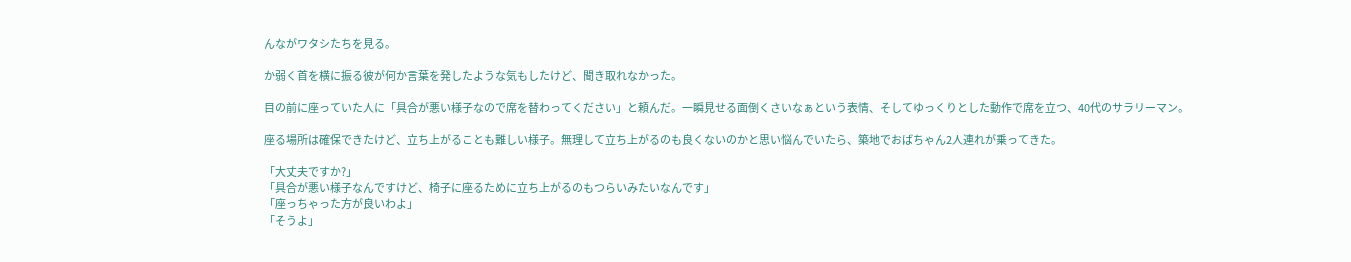んながワタシたちを見る。

か弱く首を横に振る彼が何か言葉を発したような気もしたけど、聞き取れなかった。

目の前に座っていた人に「具合が悪い様子なので席を替わってください」と頼んだ。一瞬見せる面倒くさいなぁという表情、そしてゆっくりとした動作で席を立つ、40代のサラリーマン。

座る場所は確保できたけど、立ち上がることも難しい様子。無理して立ち上がるのも良くないのかと思い悩んでいたら、築地でおばちゃん2人連れが乗ってきた。

「大丈夫ですか?」
「具合が悪い様子なんですけど、椅子に座るために立ち上がるのもつらいみたいなんです」
「座っちゃった方が良いわよ」
「そうよ」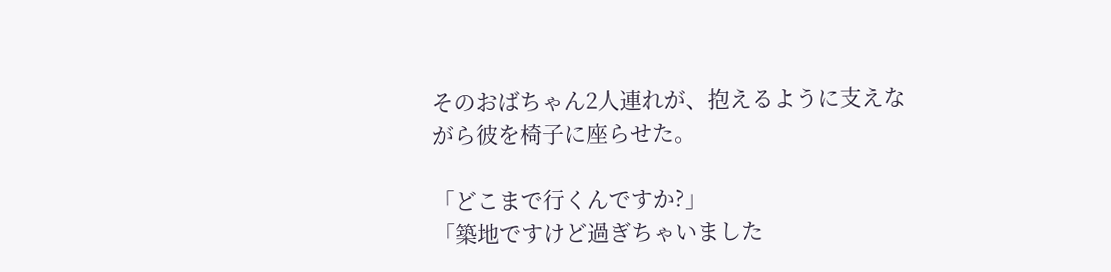そのおばちゃん2人連れが、抱えるように支えながら彼を椅子に座らせた。

「どこまで行くんですか?」
「築地ですけど過ぎちゃいました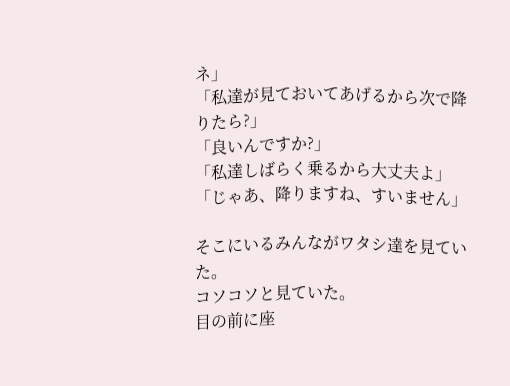ネ」
「私達が見ておいてあげるから次で降りたら?」
「良いんですか?」
「私達しばらく乗るから大丈夫よ」
「じゃあ、降りますね、すいません」

そこにいるみんながワタシ達を見ていた。
コソコソと見ていた。
目の前に座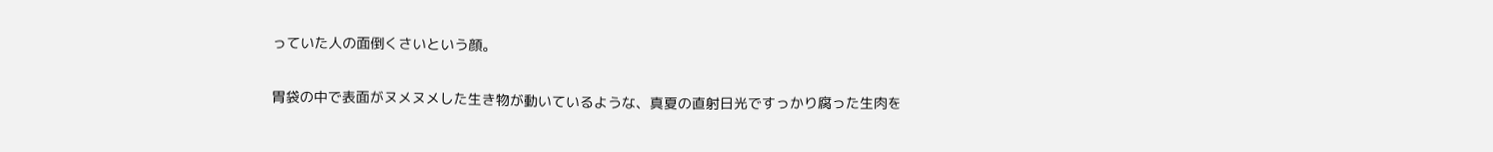っていた人の面倒くさいという顔。

胃袋の中で表面がヌメヌメした生き物が動いているような、真夏の直射日光ですっかり腐った生肉を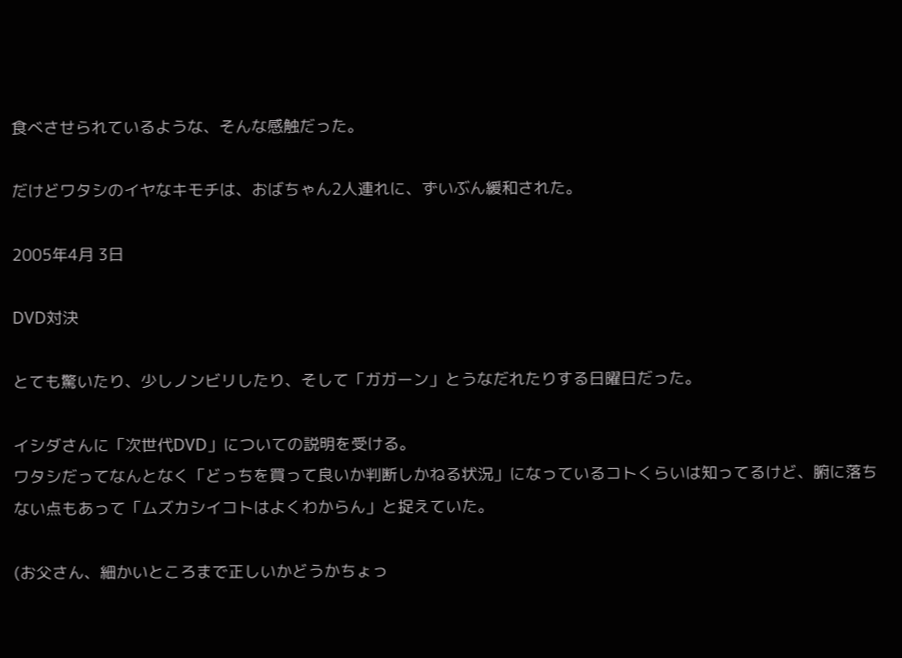食べさせられているような、そんな感触だった。

だけどワタシのイヤなキモチは、おばちゃん2人連れに、ずいぶん緩和された。

2005年4月 3日

DVD対決

とても驚いたり、少しノンビリしたり、そして「ガガーン」とうなだれたりする日曜日だった。

イシダさんに「次世代DVD」についての説明を受ける。
ワタシだってなんとなく「どっちを買って良いか判断しかねる状況」になっているコトくらいは知ってるけど、腑に落ちない点もあって「ムズカシイコトはよくわからん」と捉えていた。

(お父さん、細かいところまで正しいかどうかちょっ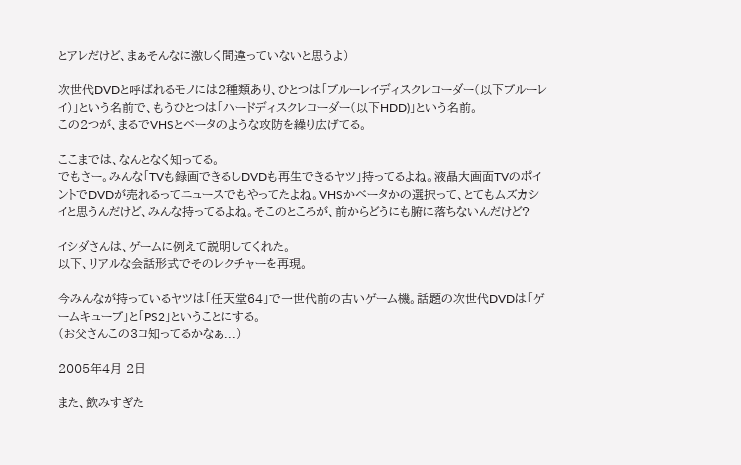とアレだけど、まぁそんなに激しく間違っていないと思うよ)

次世代DVDと呼ばれるモノには2種類あり、ひとつは「ブルーレイディスクレコーダー(以下ブルーレイ)」という名前で、もうひとつは「ハードディスクレコーダー(以下HDD)」という名前。
この2つが、まるでVHSとベータのような攻防を繰り広げてる。

ここまでは、なんとなく知ってる。
でもさー。みんな「TVも録画できるしDVDも再生できるヤツ」持ってるよね。液晶大画面TVのポイントでDVDが売れるってニュースでもやってたよね。VHSかベータかの選択って、とてもムズカシイと思うんだけど、みんな持ってるよね。そこのところが、前からどうにも腑に落ちないんだけど?

イシダさんは、ゲームに例えて説明してくれた。
以下、リアルな会話形式でそのレクチャーを再現。

今みんなが持っているヤツは「任天堂64」で一世代前の古いゲーム機。話題の次世代DVDは「ゲームキューブ」と「PS2」ということにする。
(お父さんこの3コ知ってるかなぁ...)

2005年4月 2日

また、飲みすぎた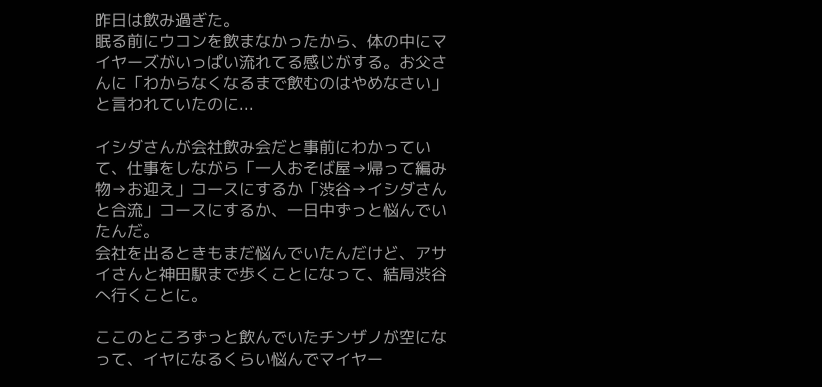昨日は飲み過ぎた。
眠る前にウコンを飲まなかったから、体の中にマイヤーズがいっぱい流れてる感じがする。お父さんに「わからなくなるまで飲むのはやめなさい」と言われていたのに...

イシダさんが会社飲み会だと事前にわかっていて、仕事をしながら「一人おそば屋→帰って編み物→お迎え」コースにするか「渋谷→イシダさんと合流」コースにするか、一日中ずっと悩んでいたんだ。
会社を出るときもまだ悩んでいたんだけど、アサイさんと神田駅まで歩くことになって、結局渋谷へ行くことに。

ここのところずっと飲んでいたチンザノが空になって、イヤになるくらい悩んでマイヤー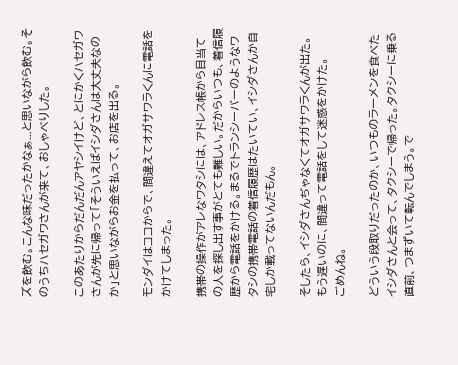ズを飲む。こんな味だったかなぁ...と思いながら飲む。そのうちハセガワさんが来て、おしゃべりした。

このあたりからだんだんアヤシイけど、とにかくハセガワさんが先に帰って「そういえばイシダさんは大丈夫なのか」と思いながらお金を払って、お店を出る。

モンダイはココからで、間違えてオガサワラくんに電話をかけてしまった。

携帯の操作がアレなワタシには、アドレス帳から目当ての人を探し出す事がとても難しい。だからいつも、着信履歴から電話をかける。まるでトランシーバーのようなワタシの携帯電話の着信履歴はたいてい、イシダさんか自宅しか載ってないんだもん。

そしたら、イシダさんぢゃなくてオガサワラくんが出た。
もう遅いのに、間違って電話をして迷惑をかけた。
ごめんね。

どういう段取りだったのか、いつものラーメンを食べたイシダさんと会って、タクシーで帰った。タクシーに乗る直前、つまずいて転んでしまう。で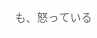も、怒っている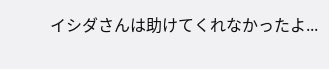イシダさんは助けてくれなかったよ...